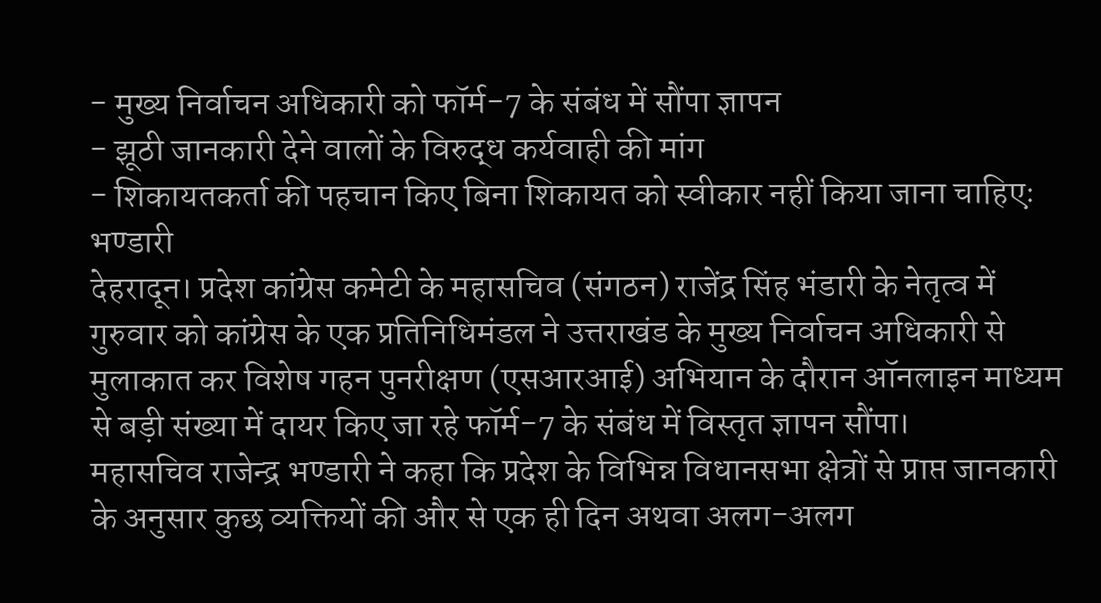- मुख्य निर्वाचन अधिकारी को फॉर्म-7 के संबंध में सौंपा ज्ञापन
- झूठी जानकारी देने वालों के विरुद्ध कर्यवाही की मांग
- शिकायतकर्ता की पहचान किए बिना शिकायत को स्वीकार नहीं किया जाना चाहिएः भण्डारी
देहरादून। प्रदेश कांग्रेस कमेटी के महासचिव (संगठन) राजेंद्र सिंह भंडारी के नेतृत्व में गुरुवार को कांग्रेस के एक प्रतिनिधिमंडल ने उत्तराखंड के मुख्य निर्वाचन अधिकारी से मुलाकात कर विशेष गहन पुनरीक्षण (एसआरआई) अभियान के दौरान ऑनलाइन माध्यम से बड़ी संख्या में दायर किए जा रहे फॉर्म-7 के संबंध में विस्तृत ज्ञापन सौंपा।
महासचिव राजेन्द्र भण्डारी ने कहा कि प्रदेश के विभिन्न विधानसभा क्षेत्रों से प्राप्त जानकारी के अनुसार कुछ व्यक्तियों की और से एक ही दिन अथवा अलग-अलग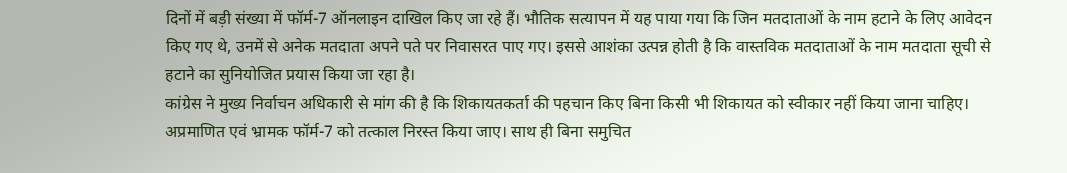दिनों में बड़ी संख्या में फॉर्म-7 ऑनलाइन दाखिल किए जा रहे हैं। भौतिक सत्यापन में यह पाया गया कि जिन मतदाताओं के नाम हटाने के लिए आवेदन किए गए थे, उनमें से अनेक मतदाता अपने पते पर निवासरत पाए गए। इससे आशंका उत्पन्न होती है कि वास्तविक मतदाताओं के नाम मतदाता सूची से हटाने का सुनियोजित प्रयास किया जा रहा है।
कांग्रेस ने मुख्य निर्वाचन अधिकारी से मांग की है कि शिकायतकर्ता की पहचान किए बिना किसी भी शिकायत को स्वीकार नहीं किया जाना चाहिए। अप्रमाणित एवं भ्रामक फॉर्म-7 को तत्काल निरस्त किया जाए। साथ ही बिना समुचित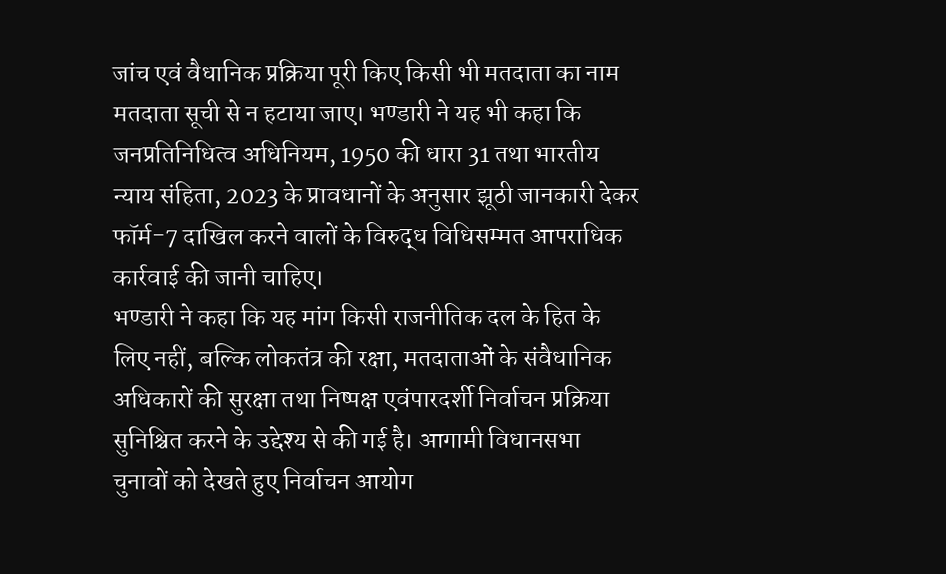जांच एवं वैधानिक प्रक्रिया पूरी किए किसी भी मतदाता का नाम मतदाता सूची से न हटाया जाए। भण्डारी ने यह भी कहा कि जनप्रतिनिधित्व अधिनियम, 1950 की धारा 31 तथा भारतीय न्याय संहिता, 2023 के प्रावधानों के अनुसार झूठी जानकारी देकर फॉर्म-7 दाखिल करने वालों के विरुद्ध विधिसम्मत आपराधिक कार्रवाई की जानी चाहिए।
भण्डारी ने कहा कि यह मांग किसी राजनीतिक दल के हित के लिए नहीं, बल्कि लोकतंत्र की रक्षा, मतदाताओं के संवैधानिक अधिकारों की सुरक्षा तथा निष्पक्ष एवंपारदर्शी निर्वाचन प्रक्रिया सुनिश्चित करने के उद्देश्य से की गई है। आगामी विधानसभा चुनावों को देखते हुए निर्वाचन आयोग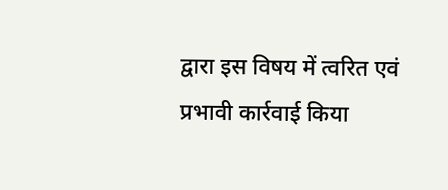द्वारा इस विषय में त्वरित एवं प्रभावी कार्रवाई किया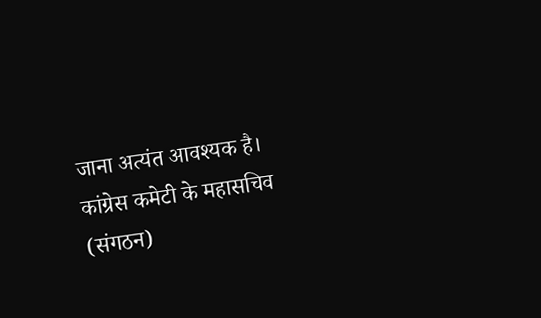जाना अत्यंत आवश्यक है। कांग्रेस कमेटी के महासचिव (संगठन)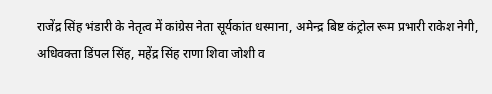राजेंद्र सिंह भंडारी के नेतृत्व में कांग्रेस नेता सूर्यकांत धस्माना, अमेन्द्र बिष्ट कंट्रोल रूम प्रभारी राकेश नेगी, अधिवक्ता डिंपल सिंह, महेंद्र सिंह राणा शिवा जोशी व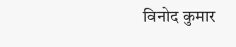विनोद कुमार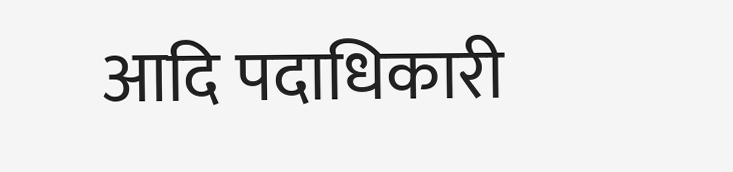आदि पदाधिकारी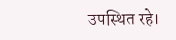उपस्थित रहे।